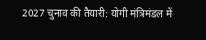2027 चुनाव की तैयारी: योगी मंत्रिमंडल में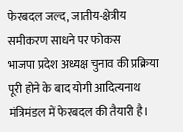फेरबदल जल्द, जातीय-क्षेत्रीय समीकरण साधने पर फोकस
भाजपा प्रदेश अध्यक्ष चुनाव की प्रक्रिया पूरी होने के बाद योगी आदित्यनाथ मंत्रिमंडल में फेरबदल की तैयारी है।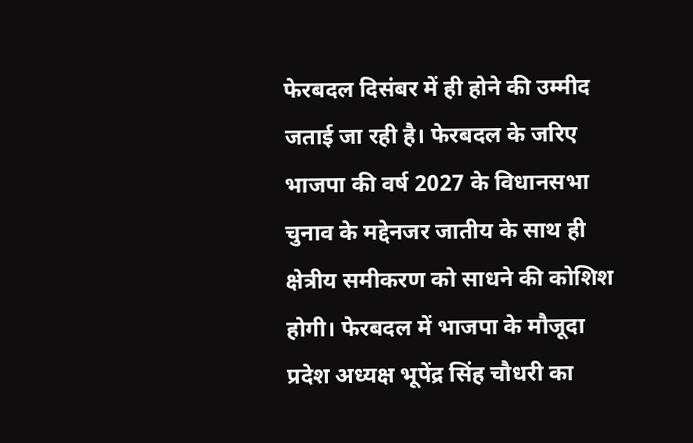फेरबदल दिसंबर में ही होने की उम्मीद जताई जा रही है। फेरबदल के जरिए भाजपा की वर्ष 2027 के विधानसभा चुनाव के मद्देनजर जातीय के साथ ही क्षेत्रीय समीकरण को साधने की कोशिश होगी। फेरबदल में भाजपा के मौजूदा प्रदेश अध्यक्ष भूपेंद्र सिंह चौधरी का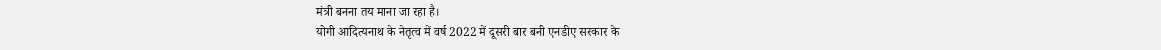मंत्री बनना तय माना जा रहा है।
योगी आदित्यनाथ के नेतृत्व में वर्ष 2022 में दूसरी बार बनी एनडीए सरकार के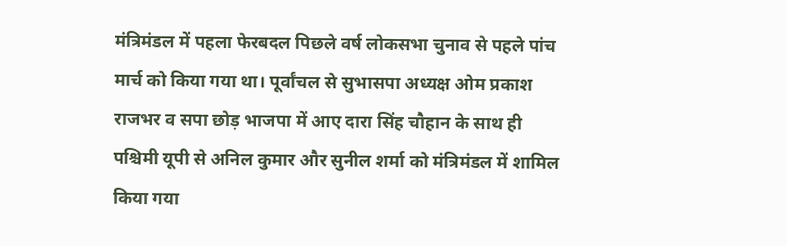मंत्रिमंडल में पहला फेरबदल पिछले वर्ष लोकसभा चुनाव से पहले पांच मार्च को किया गया था। पूर्वांचल से सुभासपा अध्यक्ष ओम प्रकाश राजभर व सपा छोड़ भाजपा में आए दारा सिंह चौहान के साथ ही पश्चिमी यूपी से अनिल कुमार और सुनील शर्मा को मंत्रिमंडल में शामिल किया गया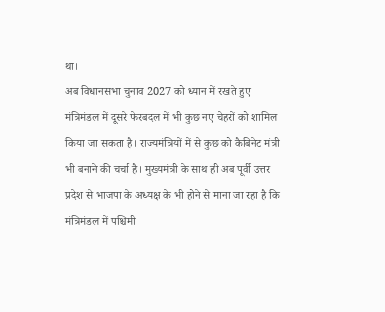था।
अब विधानसभा चुनाव 2027 को ध्यान में रखते हुए मंत्रिमंडल में दूसरे फेरबदल में भी कुछ नए चेहरों को शामिल किया जा सकता है। राज्यमंत्रियों में से कुछ को कैबिनेट मंत्री भी बनाने की चर्चा है। मुख्यमंत्री के साथ ही अब पूर्वी उत्तर प्रदेश से भाजपा के अध्यक्ष के भी होने से माना जा रहा है कि मंत्रिमंडल में पश्चिमी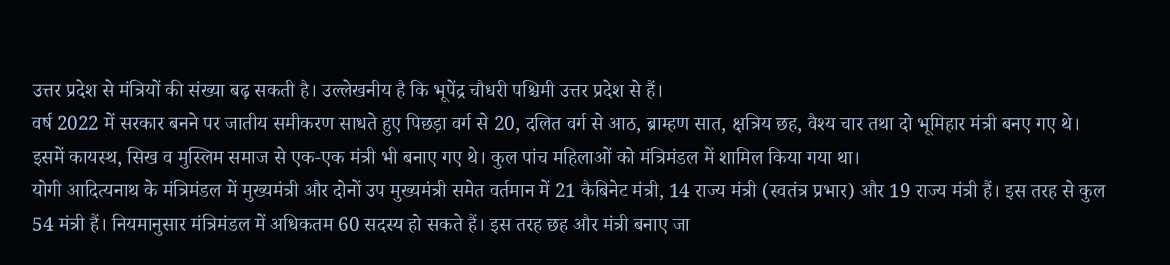उत्तर प्रदेश से मंत्रियों की संख्या बढ़ सकती है। उल्लेखनीय है कि भूपेंद्र चौधरी पश्चिमी उत्तर प्रदेश से हैं।
वर्ष 2022 में सरकार बनने पर जातीय समीकरण साधते हुए पिछड़ा वर्ग से 20, दलित वर्ग से आठ, ब्राम्हण सात, क्षत्रिय छह, वैश्य चार तथा दो भूमिहार मंत्री बनए गए थे। इसमें कायस्थ, सिख व मुस्लिम समाज से एक-एक मंत्री भी बनाए गए थे। कुल पांच महिलाओं को मंत्रिमंडल में शामिल किया गया था।
योगी आदित्यनाथ के मंत्रिमंडल में मुख्यमंत्री और दोनों उप मुख्यमंत्री समेत वर्तमान में 21 कैबिनेट मंत्री, 14 राज्य मंत्री (स्वतंत्र प्रभार) और 19 राज्य मंत्री हैं। इस तरह से कुल 54 मंत्री हैं। नियमानुसार मंत्रिमंडल में अधिकतम 60 सदस्य हो सकते हैं। इस तरह छह और मंत्री बनाए जा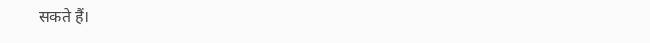सकते हैं।